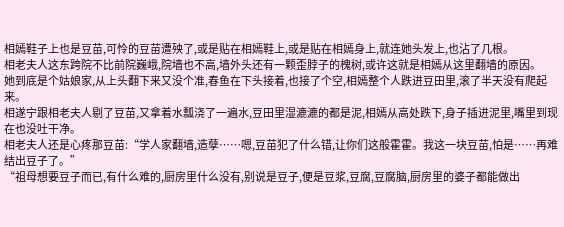相嫣鞋子上也是豆苗,可怜的豆苗遭殃了,或是贴在相嫣鞋上,或是贴在相嫣身上,就连她头发上,也沾了几根。
相老夫人这东跨院不比前院巍峨,院墙也不高,墙外头还有一颗歪脖子的槐树,或许这就是相嫣从这里翻墙的原因。
她到底是个姑娘家,从上头翻下来又没个准,春鱼在下头接着,也接了个空,相嫣整个人跌进豆田里,滚了半天没有爬起来。
相遂宁跟相老夫人剔了豆苗,又拿着水瓢浇了一遍水,豆田里湿漉漉的都是泥,相嫣从高处跌下,身子插进泥里,嘴里到现在也没吐干净。
相老夫人还是心疼那豆苗:“学人家翻墙,造孽……嗯,豆苗犯了什么错,让你们这般霍霍。我这一块豆苗,怕是……再难结出豆子了。”
“祖母想要豆子而已,有什么难的,厨房里什么没有,别说是豆子,便是豆浆,豆腐,豆腐脑,厨房里的婆子都能做出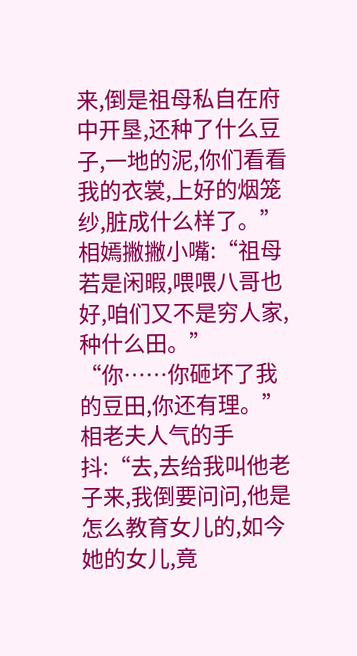来,倒是祖母私自在府中开垦,还种了什么豆子,一地的泥,你们看看我的衣裳,上好的烟笼纱,脏成什么样了。”相嫣撇撇小嘴:“祖母若是闲暇,喂喂八哥也好,咱们又不是穷人家,种什么田。”
“你……你砸坏了我的豆田,你还有理。”相老夫人气的手抖:“去,去给我叫他老子来,我倒要问问,他是怎么教育女儿的,如今她的女儿,竟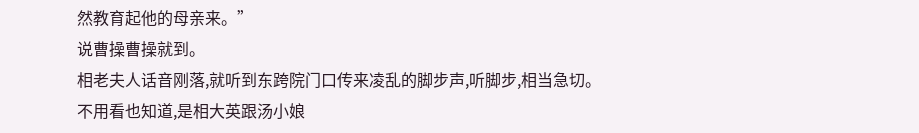然教育起他的母亲来。”
说曹操曹操就到。
相老夫人话音刚落,就听到东跨院门口传来凌乱的脚步声,听脚步,相当急切。
不用看也知道,是相大英跟汤小娘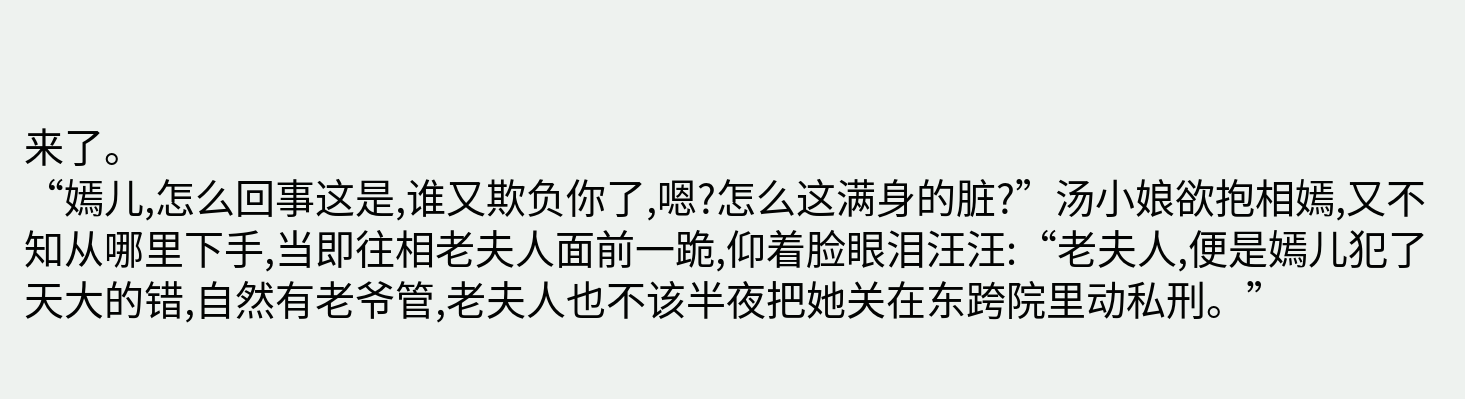来了。
“嫣儿,怎么回事这是,谁又欺负你了,嗯?怎么这满身的脏?”汤小娘欲抱相嫣,又不知从哪里下手,当即往相老夫人面前一跪,仰着脸眼泪汪汪:“老夫人,便是嫣儿犯了天大的错,自然有老爷管,老夫人也不该半夜把她关在东跨院里动私刑。”